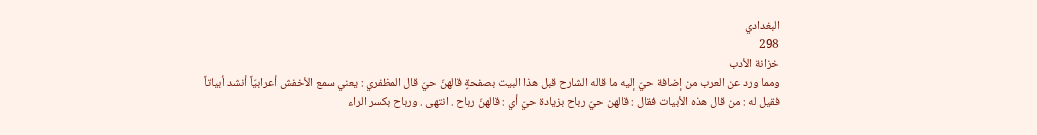البغدادي
298
خزانة الأدب
ومما ورد عن العرب من إضافة حيّ إليه ما قاله الشارح قبل هذا البيت بصفحةٍ قالهنّ حيّ قال المظفري : يعني سمع الأخفش أعرابيّاً أنشد أبياتاً فقيل له : من قال هذه الأبيات فقال : قالهن حيّ رباح بزيادة حيّ أي : قالهنّ رباح . انتهى . ورباح بكسر الراء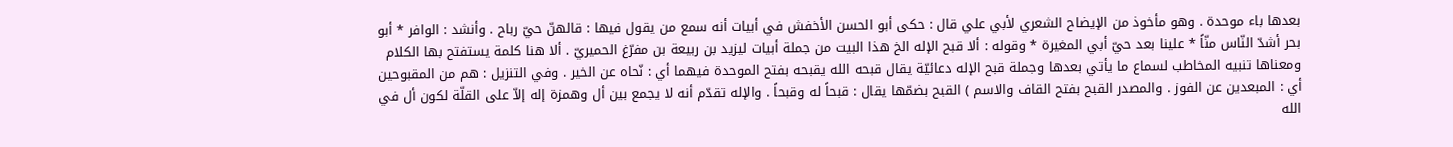بعدها باء موحدة . وهو مأخوذ من الإيضاح الشعري لأبي علي قال : حكى أبو الحسن الأخفش في أبيات أنه سمع من يقول فيها : قالهنّ حيّ رباح . وأنشد : الوافر * أبو بحر أشدّ النّاس منّاً * علينا بعد حيّ أبي المغيرة * وقوله : ألا قبح الإله الخ هذا البيت من جملة أبيات ليزيد بن ربيعة بن مفرّغ الحميريّ . ألا هنا كلمة يستفتح بها الكلام ومعناها تنبيه المخاطب لسماع ما يأتي بعدها وجملة قبح الإله دعائيّة يقال قبحه الله يقبحه بفتح الموحدة فيهما أي : نّحاه عن الخير . وفي التنزيل : هم من المقبوحين أي : المبعدين عن الفوز . والمصدر القبح بفتح القاف والاسم ) القبح بضمّها يقال : قبحاً له وقبحاً . والإله تقدّم أنه لا يجمع بين أل وهمزة إله إلاّ على القلّة لكون أل في الله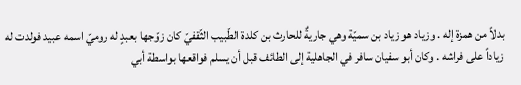بدلاً من همزة إله . وزياد هو زياد بن سميّة وهي جاريةٌ للحارث بن كلدة الطّبيب الثّقفيّ كان زوّجها بعبدٍ له روميّ اسمه عبيد فولدت له زياداً على فراشه . وكان أبو سفيان سافر في الجاهلية إلى الطائف قبل أن يسلم فواقعها بواسطة أبي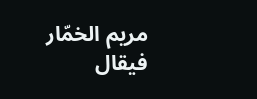مريم الخمّار فيقال